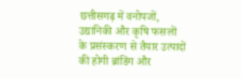छत्तीसगढ़ में वनोपजों, उद्यानिकी और कृषि फसलों के प्रसंस्करण से तैयार उत्पादों की होगी ब्रांडिंग और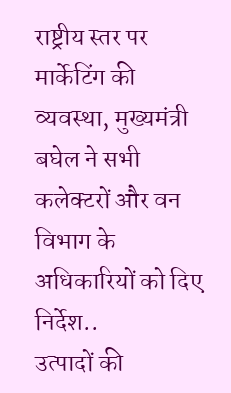राष्ट्रीय स्तर पर मार्केटिंग की व्यवस्था, मुख्यमंत्री बघेल ने सभी कलेक्टरों और वन विभाग के अधिकारियों को दिए निर्देश..
उत्पादों की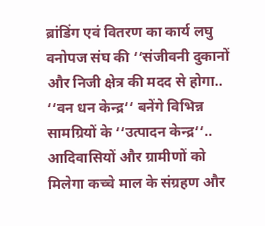ब्रांडिंग एवं वितरण का कार्य लघु वनोपज संघ की ‘‘संजीवनी दुकानों और निजी क्षेत्र की मदद से होगा.. ‘‘वन धन केन्द्र‘‘ बनेंगे विभिन्न सामग्रियों के ‘‘उत्पादन केन्द्र‘‘.. आदिवासियों और ग्रामीणों को मिलेगा कच्चे माल के संग्रहण और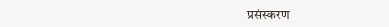प्रसंस्करण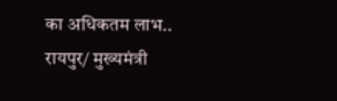का अधिकतम लाभ.. रायपुर/ मुख्यमंत्री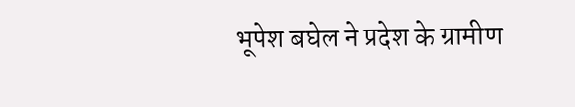भूपेश बघेल ने प्रदेश के ग्रामीण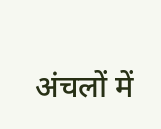अंचलों में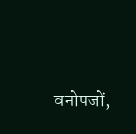वनोपजों,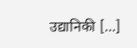उद्यानिकी […]